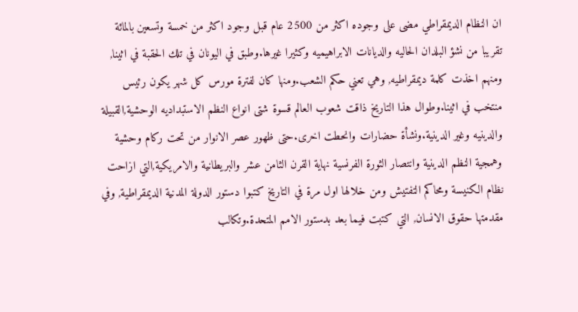ان النظام الديمقراطي مضى على وجوده اكثر من 2500 عام قبل وجود اكثر من خمسة وتسعين بالمائة تقريبا من نشؤ البلدان الحاليه والديانات الابراهيميه وكثيرا غيرها.وطبق في اليونان في تلك الحقبة في اثينا, ومنهم اخذت كلمة ديمقراطيه, وهي تعني حكم الشعب.ومنها كان لفترة مورس كل شهر يكون رئيس منتخب في اثينا.وطوال هذا التاريخ ذاقت شعوب العالم قسوة شتى انواع النظم الاستبداديه الوحشية,القبيلة والدينيه وغير الدينية.ونشأة حضارات وانحطت اخرى.حتى ظهور عصر الانوار من تحت ركام وحشية وهمجية النظم الدينية وانتصار الثورة الفرنسية نهاية القرن الثامن عشر والبريطانية والامريكية,التي ازاحت نظام الكنيسة ومحاكم التفتيش ومن خلالها اول مرة في التاريخ كتبوا دستور الدولة المدنية الديمقراطية, وفي مقدمتها حقوق الانسان, التي كتبت فيما بعد بدستور الامم المتحدة.وتكالب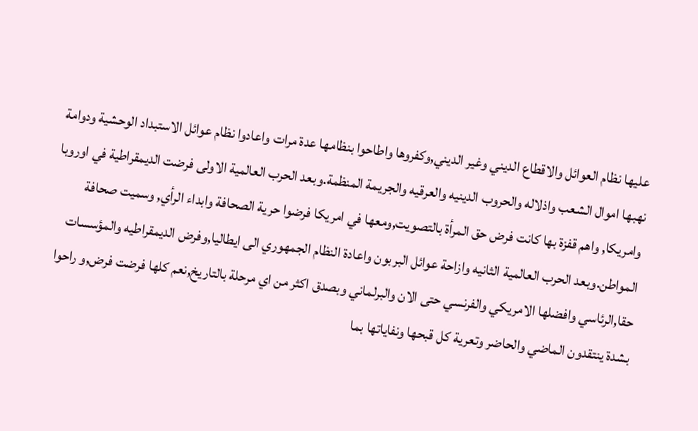عليها نظام العوائل والاقطاع الديني وغير الديني,وكفروها واطاحوا بنظامها عدة مرات واعادوا نظام عوائل الاستبداد الوحشية ودوامة نهبها اموال الشعب واذلاله والحروب الدينيه والعرقيه والجريمة المنظمة.وبعد الحرب العالمية الاولى فرضت الديمقراطية في اوروبا وامريكا, واهم قفزة بها كانت فرض حق المرأة بالتصويت,ومعها في امريكا فرضوا حرية الصحافة وابداء الرأي, وسميت صحافة المواطن.وبعد الحرب العالمية الثانيه وازاحة عوائل البربون واعادة النظام الجمهوري الى ايطاليا,وفرض الديمقراطيه والمؤسسات حقا,الرئاسي وافضلها الامريكي والفرنسي حتى الان والبرلماني وبصدق اكثر من اي مرحلة بالتاريخ,نعم كلها فرضت فرض,و راحوا بشدة ينتقدون الماضي والحاضر وتعرية كل قبحها ونفاياتها بما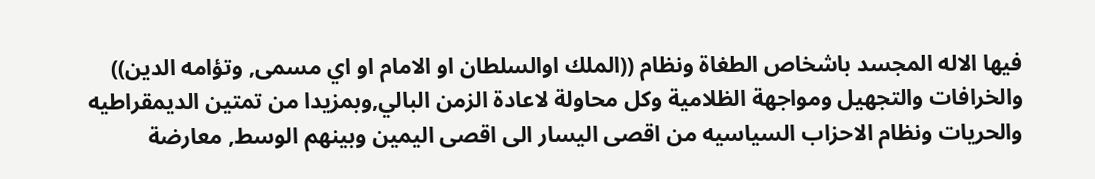فيها الاله المجسد باشخاص الطغاة ونظام ((الملك اوالسلطان او الامام او اي مسمى, وتؤامه الدين)) والخرافات والتجهيل ومواجهة الظلامية وكل محاولة لاعادة الزمن البالي,وبمزيدا من تمتين الديمقراطيه والحريات ونظام الاحزاب السياسيه من اقصى اليسار الى اقصى اليمين وبينهم الوسط, معارضة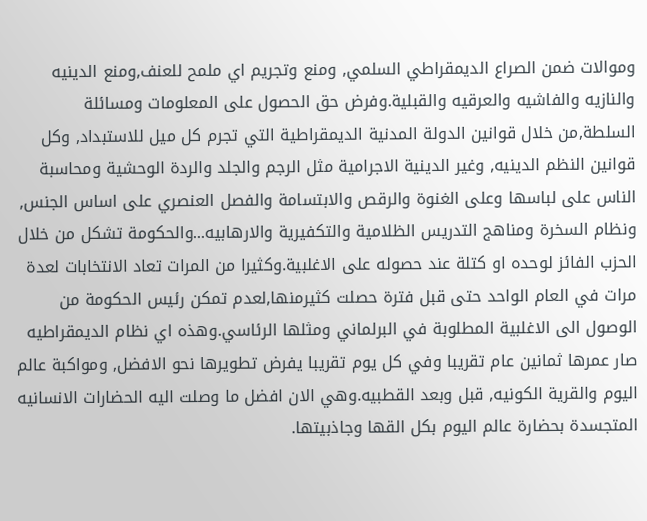وموالات ضمن الصراع الديمقراطي السلمي, ومنع وتجريم اي ملمح للعنف,ومنع الدينيه والنازيه والفاشيه والعرقيه والقبلية.وفرض حق الحصول على المعلومات ومسائلة السلطة,من خلال قوانين الدولة المدنية الديمقراطية التي تجرم كل ميل للاستبداد, وكل قوانين النظم الدينيه, وغير الدينية الاجرامية مثل الرجم والجلد والردة الوحشية ومحاسبة الناس على لباسها وعلى الغنوة والرقص والابتسامة والفصل العنصري على اساس الجنس, ونظام السخرة ومناهج التدريس الظلامية والتكفيرية والارهابيه...والحكومة تشكل من خلال الحزب الفائز لوحده او كتلة عند حصوله على الاغلبية.وكثيرا من المرات تعاد الانتخابات لعدة مرات في العام الواحد حتى قبل فترة حصلت كثيرمنها,لعدم تمكن رئيس الحكومة من الوصول الى الاغلبية المطلوبة في البرلماني ومثلها الرئاسي.وهذه اي نظام الديمقراطيه صار عمرها ثمانين عام تقريبا وفي كل يوم تقريبا يفرض تطويرها نحو الافضل, ومواكبة عالم اليوم والقرية الكونيه, قبل وبعد القطبيه.وهي الان افضل ما وصلت اليه الحضارات الانسانيه المتجسدة بحضارة عالم اليوم بكل القها وجاذبيتها.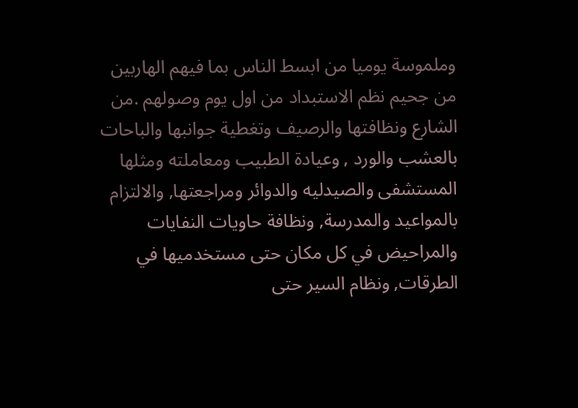وملموسة يوميا من ابسط الناس بما فيهم الهاربين من جحيم نظم الاستبداد من اول يوم وصولهم .من الشارع ونظافتها والرصيف وتغطية جوانبها والباحات بالعشب والورد , وعيادة الطبيب ومعاملته ومثلها المستشفى والصيدليه والدوائر ومراجعتها, والالتزام بالمواعيد والمدرسة, ونظافة حاويات النفايات والمراحيض في كل مكان حتى مستخدميها في الطرقات, ونظام السير حتى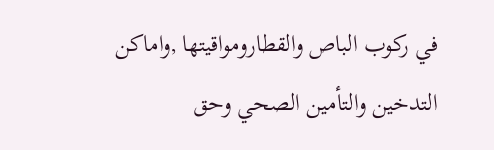في ركوب الباص والقطارومواقيتها ,واماكن التدخين والتأمين الصحي وحق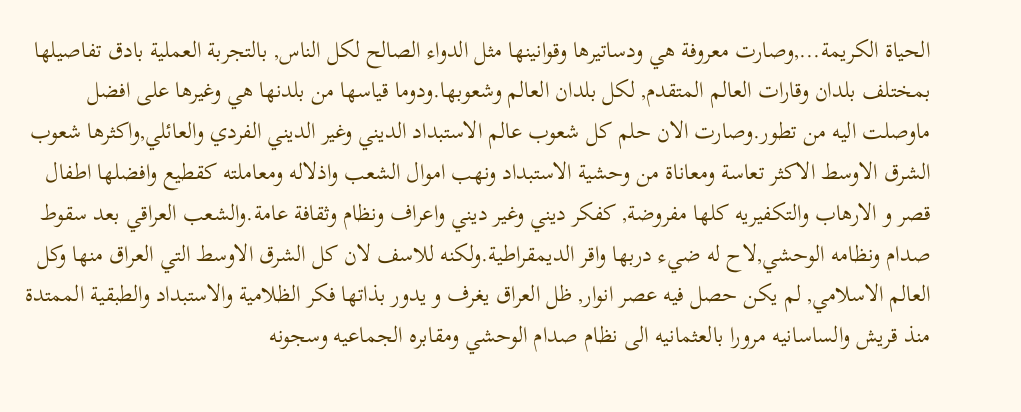الحياة الكريمة...,وصارت معروفة هي ودساتيرها وقوانينها مثل الدواء الصالح لكل الناس, بالتجربة العملية بادق تفاصيلها بمختلف بلدان وقارات العالم المتقدم, لكل بلدان العالم وشعوبها.ودوما قياسها من بلدنها هي وغيرها على افضل ماوصلت اليه من تطور.وصارت الان حلم كل شعوب عالم الاستبداد الديني وغير الديني الفردي والعائلي,واكثرها شعوب الشرق الاوسط الاكثر تعاسة ومعاناة من وحشية الاستبداد ونهب اموال الشعب واذلاله ومعاملته كقطيع وافضلها اطفال قصر و الارهاب والتكفيريه كلها مفروضة, كفكر ديني وغير ديني واعراف ونظام وثقافة عامة.والشعب العراقي بعد سقوط صدام ونظامه الوحشي,لاح له ضيء دربها واقر الديمقراطية.ولكنه للاسف لان كل الشرق الاوسط التي العراق منها وكل العالم الاسلامي, لم يكن حصل فيه عصر انوار, ظل العراق يغرف و يدور بذاتها فكر الظلامية والاستبداد والطبقية الممتدة منذ قريش والساسانيه مرورا بالعثمانيه الى نظام صدام الوحشي ومقابره الجماعيه وسجونه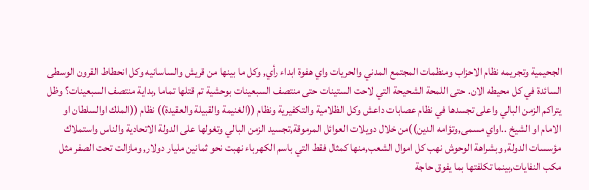الجحيمية وتجريمه نظام الاحزاب ومنظمات المجتمع المدني والحريات واي هفوة ابداء رأي, وكل ما بينها من قريش والساسانيه وكل انحطاط القرون الوسطى السائدة في كل محيطه الان. حتى اللمحة الشحيحة التي لاحت الستينات حتى منتصف السبعينات بوحشية تم قتلها تماما ,بداية منتصف السبعينات؟ وظل يتراكم الزمن البالي واعلى تجسدها في نظام عصابات داعش وكل الظلامية والتكفيرية ونظام ((الغنيمة والقبيلة والعقيدة)) نظام ((الملك اوالسلطان او الامام او الشيخ ..اواي مسمى,وتؤامه الدين))من خلال دويلات العوائل المرموقة,تجسيد الزمن البالي وتغولها على الدولة الاتحادية والناس واستملاك مؤسسات الدولة, وبشراهة الوحوش نهب كل اموال الشعب,منها كمثال فقط التي باسم الكهرباء نهبت نحو ثمانين مليار دولار, ومازالت تحت الصفر مثل مكب النفايات,بينما تكلفتها بما يفوق حاجة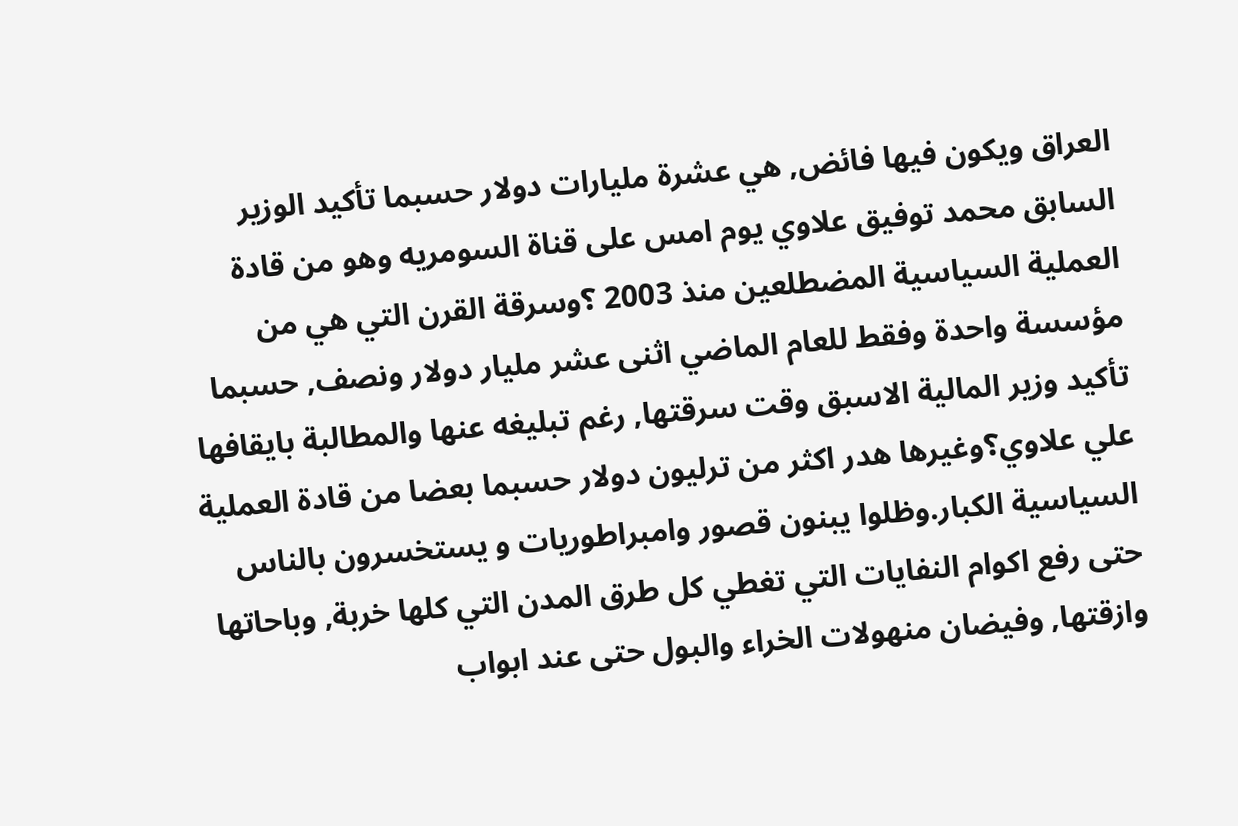العراق ويكون فيها فائض, هي عشرة مليارات دولار حسبما تأكيد الوزير السابق محمد توفيق علاوي يوم امس على قناة السومريه وهو من قادة العملية السياسية المضطلعين منذ 2003 ؟وسرقة القرن التي هي من مؤسسة واحدة وفقط للعام الماضي اثنى عشر مليار دولار ونصف, حسبما تأكيد وزير المالية الاسبق وقت سرقتها, رغم تبليغه عنها والمطالبة بايقافها علي علاوي؟وغيرها هدر اكثر من ترليون دولار حسبما بعضا من قادة العملية السياسية الكبار.وظلوا يبنون قصور وامبراطوريات و يستخسرون بالناس حتى رفع اكوام النفايات التي تغطي كل طرق المدن التي كلها خربة, وباحاتها وازقتها, وفيضان منهولات الخراء والبول حتى عند ابواب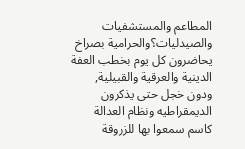المطاعم والمستشفيات والصيدليات؟والحرامية بصراخ يحاضرون كل يوم بخطب العفة الدينية والعرقية والقبيلية, ودون خجل حتى يذكرون الديمقراطيه ونظام العدالة كاسم سمعوا بها للزروقة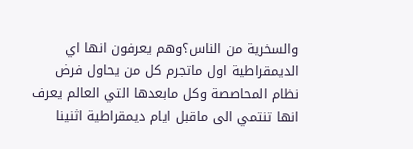والسخرية من الناس؟وهم يعرفون انها اي الديمقراطية اول ماتجرم كل من يحاول فرض نظام المحاصصة وكل مابعدها التي العالم يعرف انها تنتمي الى ماقبل ايام ديمقراطية اثنينا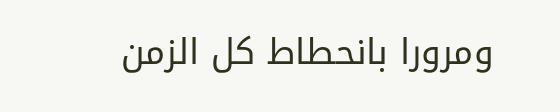ومرورا بانحطاط كل الزمن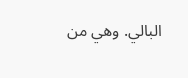البالي. وهي من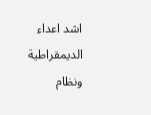اشد اعداء الديمقراطية ونظام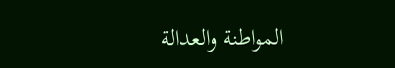المواطنة والعدالة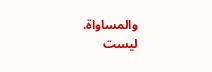والمساواة.
ليست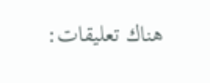هناك تعليقات: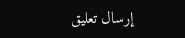إرسال تعليق